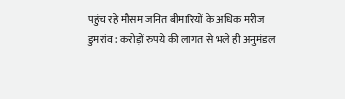पहुंच रहे मौसम जनित बीमारियों के अधिक मरीज
डुमरांव : करोड़ों रुपये की लागत से भले ही अनुमंडल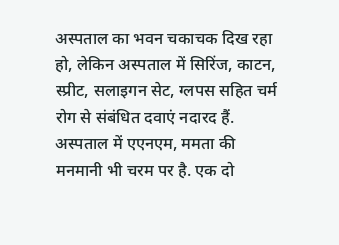अस्पताल का भवन चकाचक दिख रहा हो, लेकिन अस्पताल में सिरिंज, काटन, स्प्रीट, सलाइगन सेट, ग्लपस सहित चर्म रोग से संबंधित दवाएं नदारद हैं. अस्पताल में एएनएम, ममता की मनमानी भी चरम पर है. एक दो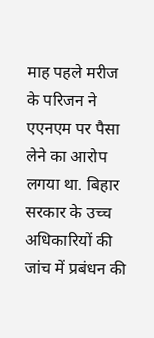माह पहले मरीज के परिजन ने एएनएम पर पैसा लेने का आरोप लगया था. बिहार सरकार के उच्च अधिकारियों की जांच में प्रबंधन की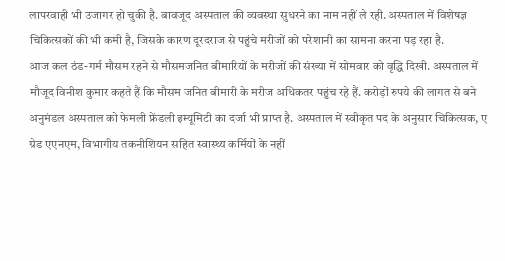लापरवाही भी उजागर हो चुकी है. बावजूद अस्पताल की व्यवस्था सुधरने का नाम नहीं ले रही. अस्पताल में विशेषज्ञ चिकित्सकों की भी कमी है, जिसके कारण दूरदराज से पहुंचे मरीजों को परेशानी का सामना करना पड़ रहा है.
आज कल ठंड-गर्म मौसम रहने से मौसमजनित बीमारियों के मरीजों की संख्या में सोमवार को वृद्धि दिखी. अस्पताल में मौजूद विनीश कुमार कहते हैं कि मौसम जनित बीमारी के मरीज अधिकतर पहुंच रहे हैं. करोड़ों रुपये की लागत से बने अनुमंडल अस्पताल को फेमली फ्रेंडली इम्यूमिटी का दर्जा भी प्राप्त है. अस्पताल में स्वीकृत पद के अनुसार चिकित्सक, ए ग्रेड एएनएम, विभागीय तकनीशियन सहित स्वास्थ्य कर्मियों के नहीं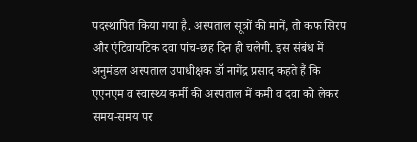पदस्थापित किया गया है. अस्पताल सूत्रों की मानें, तो कफ सिरप और एंटिवायटिक दवा पांच-छह दिन ही चलेगी. इस संबंध में अनुमंडल अस्पताल उपाधीक्षक डॉ नागेंद्र प्रसाद कहते हैं कि एएनएम व स्वास्थ्य कर्मी की अस्पताल में कमी व दवा को लेकर समय-समय पर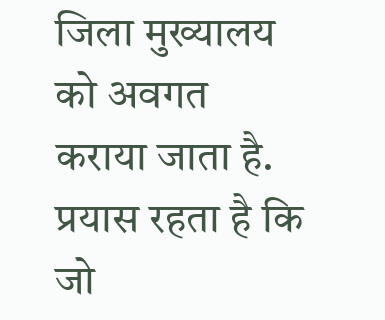जिला मुख्यालय को अवगत कराया जाता है. प्रयास रहता है कि जो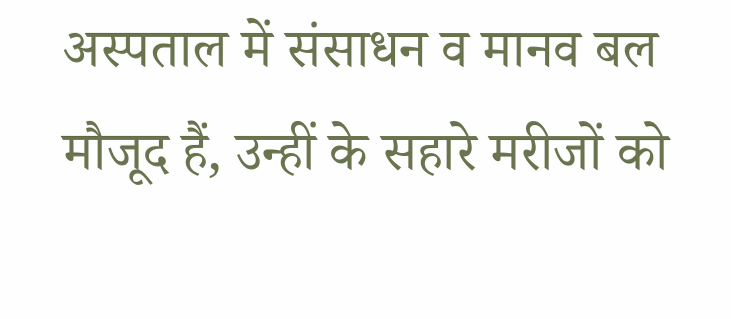अस्पताल में संसाधन व मानव बल मौजूद हैं, उन्हीं के सहारे मरीजों को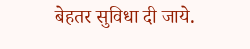बेहतर सुविधा दी जाये.